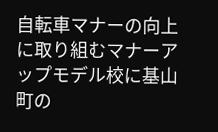自転車マナーの向上に取り組むマナーアップモデル校に基山町の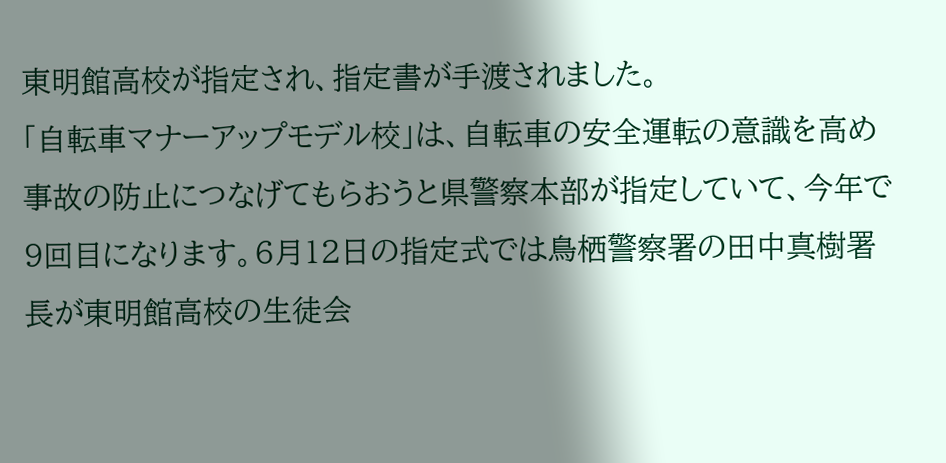東明館高校が指定され、指定書が手渡されました。
「自転車マナーアップモデル校」は、自転車の安全運転の意識を高め事故の防止につなげてもらおうと県警察本部が指定していて、今年で9回目になります。6月12日の指定式では鳥栖警察署の田中真樹署長が東明館高校の生徒会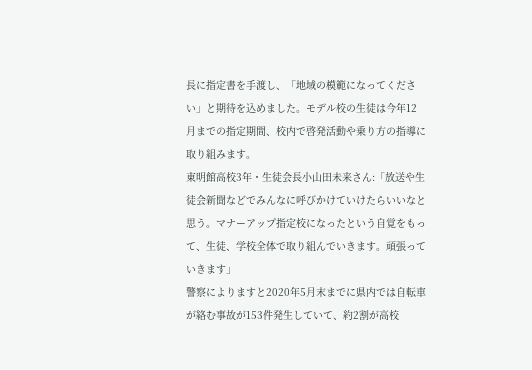長に指定書を手渡し、「地域の模範になってください」と期待を込めました。モデル校の生徒は今年12月までの指定期間、校内で啓発活動や乗り方の指導に取り組みます。
東明館高校3年・生徒会長小山田未来さん:「放送や生徒会新聞などでみんなに呼びかけていけたらいいなと思う。マナーアップ指定校になったという自覚をもって、生徒、学校全体で取り組んでいきます。頑張っていきます」
警察によりますと2020年5月末までに県内では自転車が絡む事故が153件発生していて、約2割が高校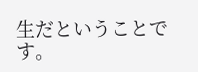生だということです。